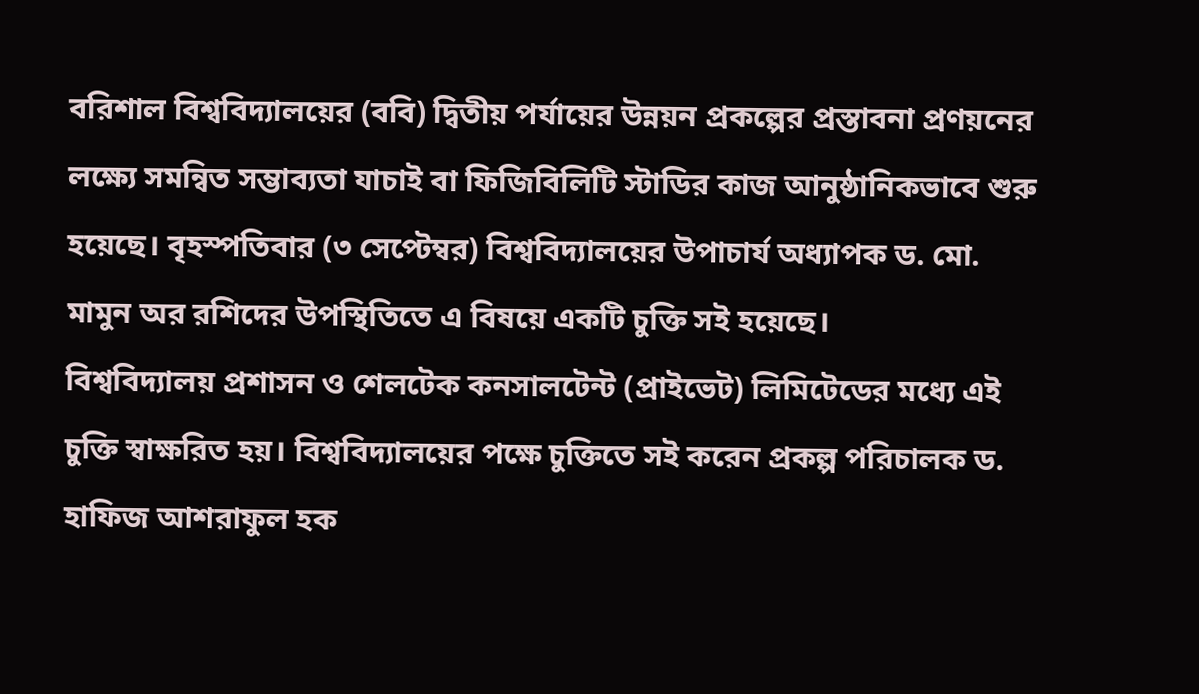বরিশাল বিশ্ববিদ্যালয়ের (ববি) দ্বিতীয় পর্যায়ের উন্নয়ন প্রকল্পের প্রস্তাবনা প্রণয়নের লক্ষ্যে সমন্বিত সম্ভাব্যতা যাচাই বা ফিজিবিলিটি স্টাডির কাজ আনুষ্ঠানিকভাবে শুরু হয়েছে। বৃহস্পতিবার (৩ সেপ্টেম্বর) বিশ্ববিদ্যালয়ের উপাচার্য অধ্যাপক ড. মো. মামুন অর রশিদের উপস্থিতিতে এ বিষয়ে একটি চুক্তি সই হয়েছে।
বিশ্ববিদ্যালয় প্রশাসন ও শেলটেক কনসালটেন্ট (প্রাইভেট) লিমিটেডের মধ্যে এই চুক্তি স্বাক্ষরিত হয়। বিশ্ববিদ্যালয়ের পক্ষে চুক্তিতে সই করেন প্রকল্প পরিচালক ড. হাফিজ আশরাফুল হক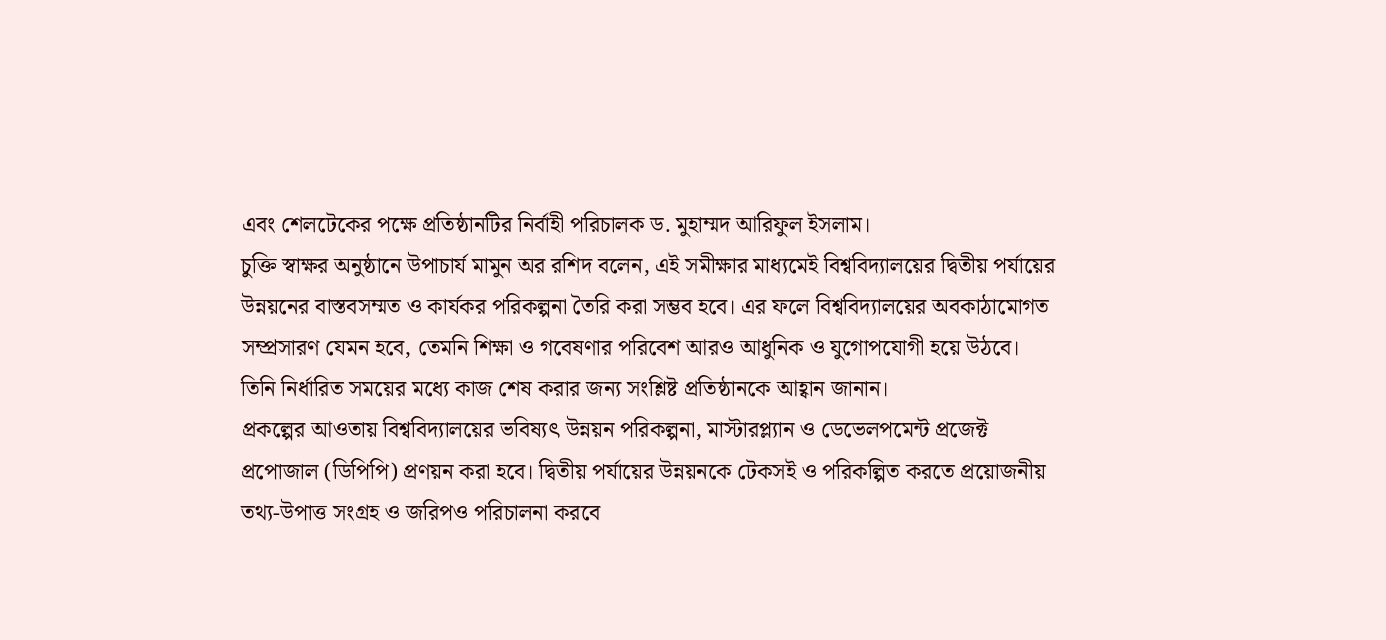এবং শেলটেকের পক্ষে প্রতিষ্ঠানটির নির্বাহী পরিচালক ড. মুহাম্মদ আরিফুল ইসলাম।
চুক্তি স্বাক্ষর অনুষ্ঠানে উপাচার্য মামুন অর রশিদ বলেন, এই সমীক্ষার মাধ্যমেই বিশ্ববিদ্যালয়ের দ্বিতীয় পর্যায়ের উন্নয়নের বাস্তবসম্মত ও কার্যকর পরিকল্পনা তৈরি করা সম্ভব হবে। এর ফলে বিশ্ববিদ্যালয়ের অবকাঠামোগত সম্প্রসারণ যেমন হবে, তেমনি শিক্ষা ও গবেষণার পরিবেশ আরও আধুনিক ও যুগোপযোগী হয়ে উঠবে। তিনি নির্ধারিত সময়ের মধ্যে কাজ শেষ করার জন্য সংশ্লিষ্ট প্রতিষ্ঠানকে আহ্বান জানান।
প্রকল্পের আওতায় বিশ্ববিদ্যালয়ের ভবিষ্যৎ উন্নয়ন পরিকল্পনা, মাস্টারপ্ল্যান ও ডেভেলপমেন্ট প্রজেক্ট প্রপোজাল (ডিপিপি) প্রণয়ন করা হবে। দ্বিতীয় পর্যায়ের উন্নয়নকে টেকসই ও পরিকল্পিত করতে প্রয়োজনীয় তথ্য-উপাত্ত সংগ্রহ ও জরিপও পরিচালনা করবে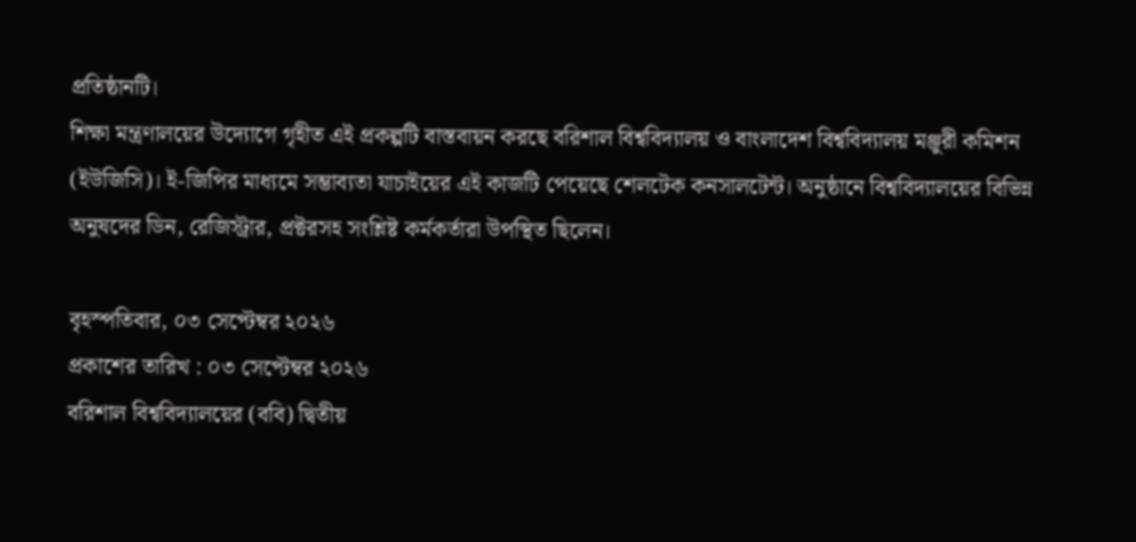প্রতিষ্ঠানটি।
শিক্ষা মন্ত্রণালয়ের উদ্যোগে গৃহীত এই প্রকল্পটি বাস্তবায়ন করছে বরিশাল বিশ্ববিদ্যালয় ও বাংলাদেশ বিশ্ববিদ্যালয় মঞ্জুরী কমিশন (ইউজিসি)। ই-জিপির মাধ্যমে সম্ভাব্যতা যাচাইয়ের এই কাজটি পেয়েছে শেলটেক কনসালটেন্ট। অনুষ্ঠানে বিশ্ববিদ্যালয়ের বিভিন্ন অনুষদের ডিন, রেজিস্ট্রার, প্রক্টরসহ সংশ্লিষ্ট কর্মকর্তারা উপস্থিত ছিলেন।

বৃহস্পতিবার, ০৩ সেপ্টেম্বর ২০২৬
প্রকাশের তারিখ : ০৩ সেপ্টেম্বর ২০২৬
বরিশাল বিশ্ববিদ্যালয়ের (ববি) দ্বিতীয়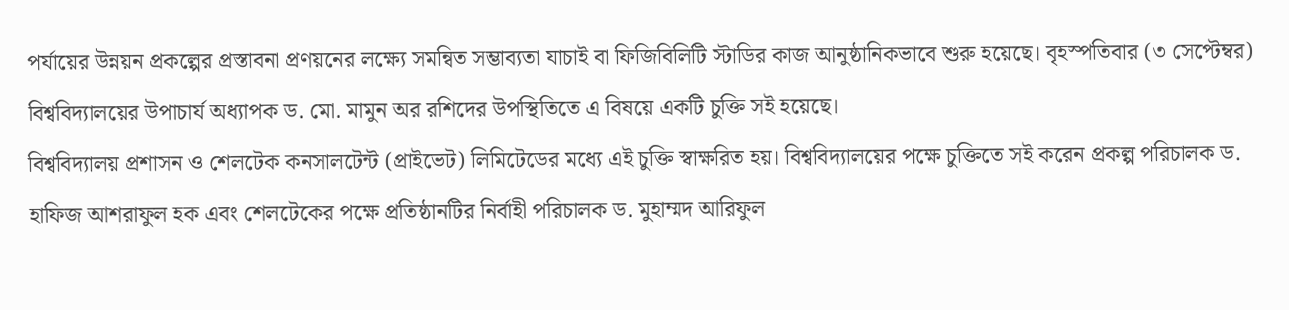পর্যায়ের উন্নয়ন প্রকল্পের প্রস্তাবনা প্রণয়নের লক্ষ্যে সমন্বিত সম্ভাব্যতা যাচাই বা ফিজিবিলিটি স্টাডির কাজ আনুষ্ঠানিকভাবে শুরু হয়েছে। বৃহস্পতিবার (৩ সেপ্টেম্বর) বিশ্ববিদ্যালয়ের উপাচার্য অধ্যাপক ড. মো. মামুন অর রশিদের উপস্থিতিতে এ বিষয়ে একটি চুক্তি সই হয়েছে।
বিশ্ববিদ্যালয় প্রশাসন ও শেলটেক কনসালটেন্ট (প্রাইভেট) লিমিটেডের মধ্যে এই চুক্তি স্বাক্ষরিত হয়। বিশ্ববিদ্যালয়ের পক্ষে চুক্তিতে সই করেন প্রকল্প পরিচালক ড. হাফিজ আশরাফুল হক এবং শেলটেকের পক্ষে প্রতিষ্ঠানটির নির্বাহী পরিচালক ড. মুহাম্মদ আরিফুল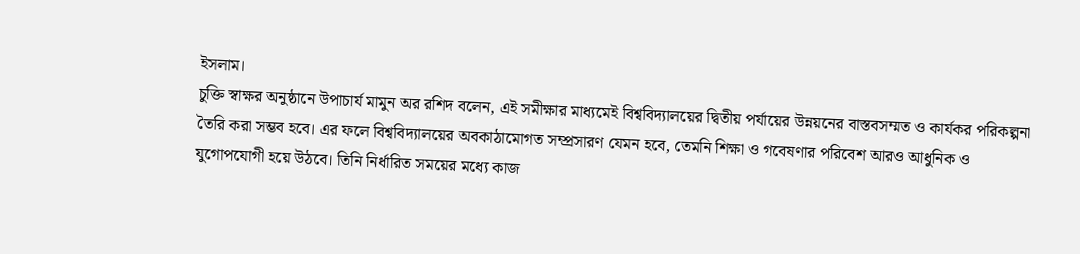ইসলাম।
চুক্তি স্বাক্ষর অনুষ্ঠানে উপাচার্য মামুন অর রশিদ বলেন, এই সমীক্ষার মাধ্যমেই বিশ্ববিদ্যালয়ের দ্বিতীয় পর্যায়ের উন্নয়নের বাস্তবসম্মত ও কার্যকর পরিকল্পনা তৈরি করা সম্ভব হবে। এর ফলে বিশ্ববিদ্যালয়ের অবকাঠামোগত সম্প্রসারণ যেমন হবে, তেমনি শিক্ষা ও গবেষণার পরিবেশ আরও আধুনিক ও যুগোপযোগী হয়ে উঠবে। তিনি নির্ধারিত সময়ের মধ্যে কাজ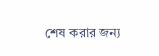শেষ করার জন্য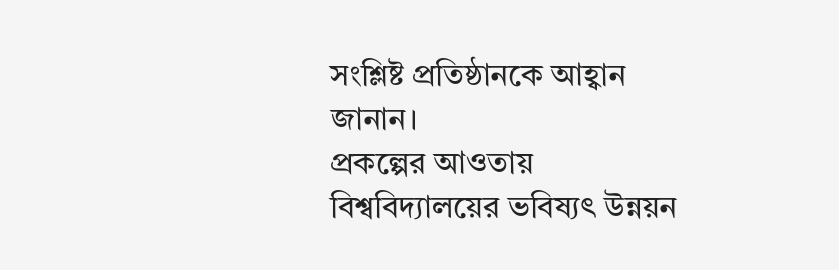সংশ্লিষ্ট প্রতিষ্ঠানকে আহ্বান জানান।
প্রকল্পের আওতায় বিশ্ববিদ্যালয়ের ভবিষ্যৎ উন্নয়ন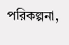পরিকল্পনা,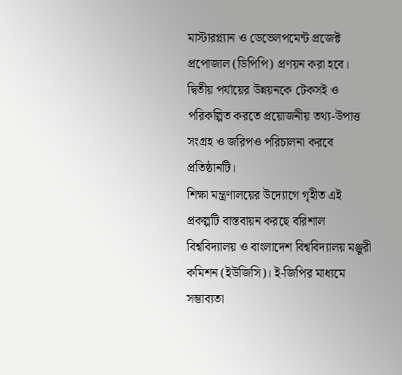মাস্টারপ্ল্যান ও ডেভেলপমেন্ট প্রজেক্ট প্রপোজাল (ডিপিপি) প্রণয়ন করা হবে। দ্বিতীয় পর্যায়ের উন্নয়নকে টেকসই ও পরিকল্পিত করতে প্রয়োজনীয় তথ্য-উপাত্ত সংগ্রহ ও জরিপও পরিচালনা করবে প্রতিষ্ঠানটি।
শিক্ষা মন্ত্রণালয়ের উদ্যোগে গৃহীত এই প্রকল্পটি বাস্তবায়ন করছে বরিশাল বিশ্ববিদ্যালয় ও বাংলাদেশ বিশ্ববিদ্যালয় মঞ্জুরী কমিশন (ইউজিসি)। ই-জিপির মাধ্যমে সম্ভাব্যতা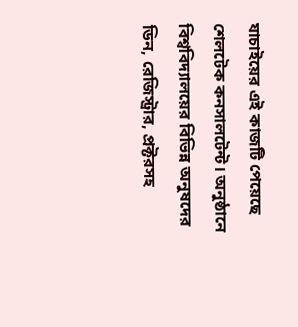যাচাইয়ের এই কাজটি পেয়েছে শেলটেক কনসালটেন্ট। অনুষ্ঠানে বিশ্ববিদ্যালয়ের বিভিন্ন অনুষদের ডিন, রেজিস্ট্রার, প্রক্টরসহ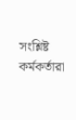সংশ্লিষ্ট কর্মকর্তারা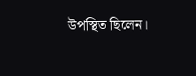উপস্থিত ছিলেন।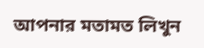আপনার মতামত লিখুন